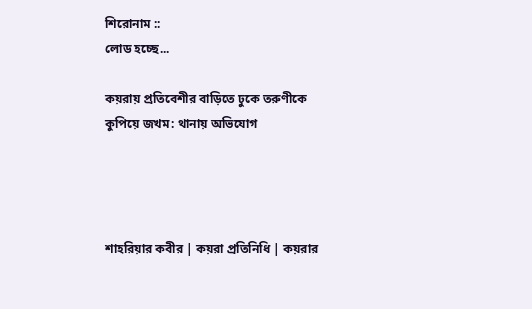শিরোনাম ::
লোড হচ্ছে...

কয়রায় প্রতিবেশীর বাড়িতে ঢুকে তরুণীকে কুপিয়ে জখম: থানায় অভিযোগ




শাহরিয়ার কবীর | কয়রা প্রতিনিধি | কয়রার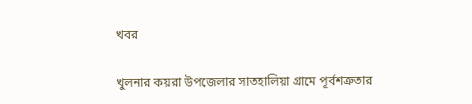খবর

খুলনার কয়রা উপজেলার সাতহালিয়া গ্রামে পূর্বশত্রুতার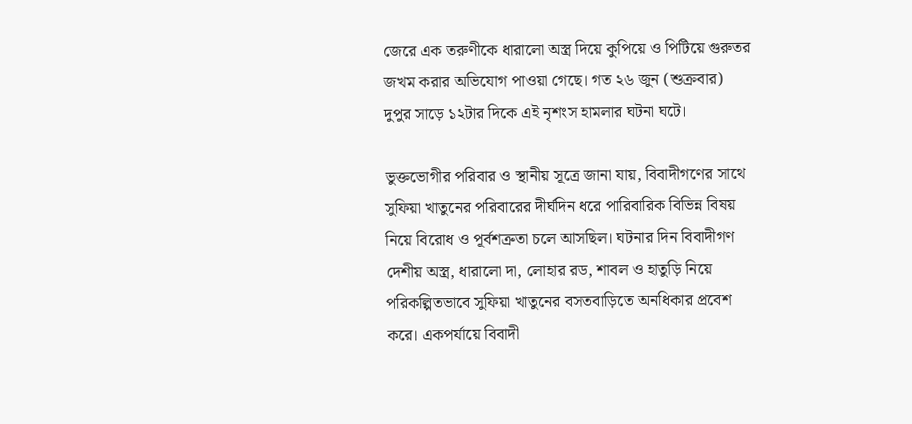জেরে এক তরুণীকে ধারালো অস্ত্র দিয়ে কুপিয়ে ও পিটিয়ে গুরুতর জখম করার অভিযোগ পাওয়া গেছে। গত ২৬ জুন (শুক্রবার) দুপুর সাড়ে ১২টার দিকে এই নৃশংস হামলার ঘটনা ঘটে।

ভুক্তভোগীর পরিবার ও স্থানীয় সূত্রে জানা যায়, বিবাদীগণের সাথে সুফিয়া খাতুনের পরিবারের দীর্ঘদিন ধরে পারিবারিক বিভিন্ন বিষয় নিয়ে বিরোধ ও পূর্বশত্রুতা চলে আসছিল। ঘটনার দিন বিবাদীগণ দেশীয় অস্ত্র, ধারালো দা, লোহার রড, শাবল ও হাতুড়ি নিয়ে পরিকল্পিতভাবে সুফিয়া খাতুনের বসতবাড়িতে অনধিকার প্রবেশ করে। একপর্যায়ে বিবাদী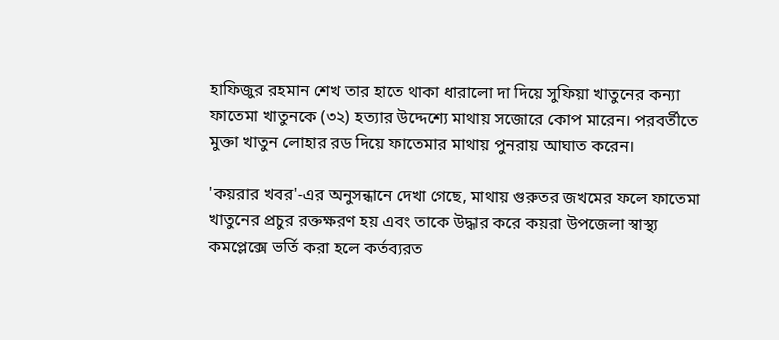হাফিজুর রহমান শেখ তার হাতে থাকা ধারালো দা দিয়ে সুফিয়া খাতুনের কন্যা ফাতেমা খাতুনকে (৩২) হত্যার উদ্দেশ্যে মাথায় সজোরে কোপ মারেন। পরবর্তীতে মুক্তা খাতুন লোহার রড দিয়ে ফাতেমার মাথায় পুনরায় আঘাত করেন।

'কয়রার খবর'-এর অনুসন্ধানে দেখা গেছে, মাথায় গুরুতর জখমের ফলে ফাতেমা খাতুনের প্রচুর রক্তক্ষরণ হয় এবং তাকে উদ্ধার করে কয়রা উপজেলা স্বাস্থ্য কমপ্লেক্সে ভর্তি করা হলে কর্তব্যরত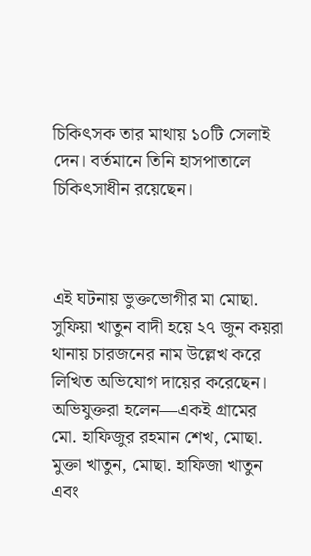চিকিৎসক তার মাথায় ১০টি সেলাই দেন। বর্তমানে তিনি হাসপাতালে চিকিৎসাধীন রয়েছেন।



এই ঘটনায় ভুক্তভোগীর মা মোছা. সুফিয়া খাতুন বাদী হয়ে ২৭ জুন কয়রা থানায় চারজনের নাম উল্লেখ করে লিখিত অভিযোগ দায়ের করেছেন। অভিযুক্তরা হলেন—একই গ্রামের মো. হাফিজুর রহমান শেখ, মোছা. মুক্তা খাতুন, মোছা. হাফিজা খাতুন এবং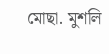মোছা. মুশলি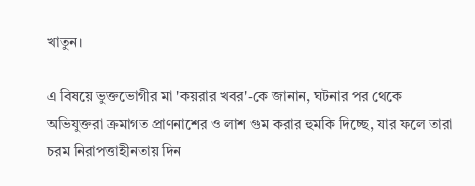খাতুন।

এ বিষয়ে ভুক্তভোগীর মা 'কয়রার খবর'-কে জানান, ঘটনার পর থেকে অভিযুক্তরা ক্রমাগত প্রাণনাশের ও লাশ গুম করার হুমকি দিচ্ছে, যার ফলে তারা চরম নিরাপত্তাহীনতায় দিন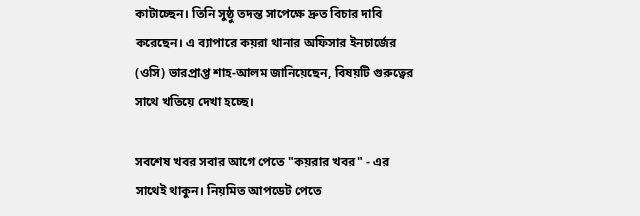কাটাচ্ছেন। তিনি সুষ্ঠু তদন্ত সাপেক্ষে দ্রুত বিচার দাবি করেছেন। এ ব্যাপারে কয়রা থানার অফিসার ইনচার্জের (ওসি) ভারপ্রাপ্ত শাহ-আলম জানিয়েছেন, বিষয়টি গুরুত্বের সাথে খতিয়ে দেখা হচ্ছে।

সবশেষ খবর সবার আগে পেতে "কয়রার খবর" - এর সাথেই থাকুন। নিয়মিত আপডেট পেতে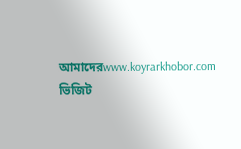আমাদেরwww.koyrarkhobor.com ভিজিট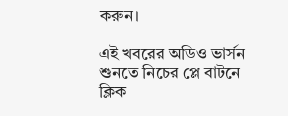করুন।

এই খবরের অডিও ভার্সন শুনতে নিচের প্লে বাটনে ক্লিক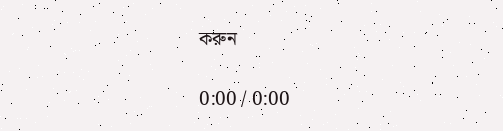করুন

0:00 / 0:00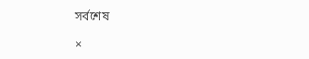সর্বশেষ

×